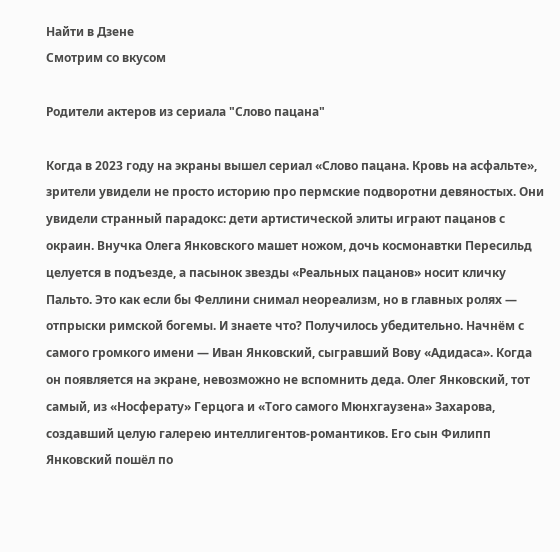Найти в Дзене
Смотрим со вкусом

Родители актеров из сериала "Слово пацана"

Когда в 2023 году на экраны вышел сериал «Слово пацана. Кровь на асфальте», зрители увидели не просто историю про пермские подворотни девяностых. Они увидели странный парадокс: дети артистической элиты играют пацанов с окраин. Внучка Олега Янковского машет ножом, дочь космонавтки Пересильд целуется в подъезде, а пасынок звезды «Реальных пацанов» носит кличку Пальто. Это как если бы Феллини снимал неореализм, но в главных ролях — отпрыски римской богемы. И знаете что? Получилось убедительно. Начнём с самого громкого имени — Иван Янковский, сыгравший Вову «Адидаса». Когда он появляется на экране, невозможно не вспомнить деда. Олег Янковский, тот самый, из «Носферату» Герцога и «Того самого Мюнхгаузена» Захарова, создавший целую галерею интеллигентов-романтиков. Его сын Филипп Янковский пошёл по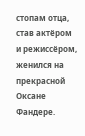стопам отца, став актёром и режиссёром, женился на прекрасной Оксане Фандере.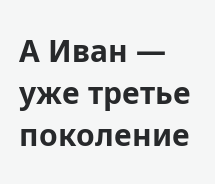А Иван — уже третье поколение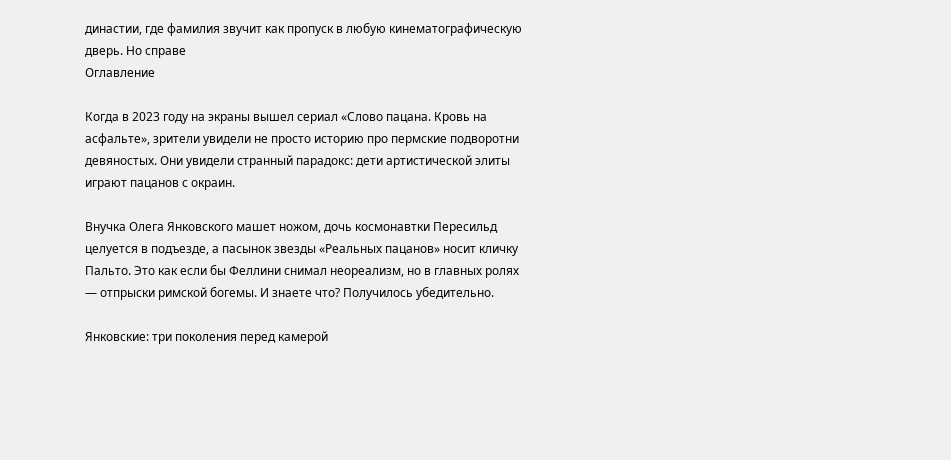династии, где фамилия звучит как пропуск в любую кинематографическую дверь. Но справе
Оглавление

Когда в 2023 году на экраны вышел сериал «Слово пацана. Кровь на асфальте», зрители увидели не просто историю про пермские подворотни девяностых. Они увидели странный парадокс: дети артистической элиты играют пацанов с окраин.

Внучка Олега Янковского машет ножом, дочь космонавтки Пересильд целуется в подъезде, а пасынок звезды «Реальных пацанов» носит кличку Пальто. Это как если бы Феллини снимал неореализм, но в главных ролях — отпрыски римской богемы. И знаете что? Получилось убедительно.

Янковские: три поколения перед камерой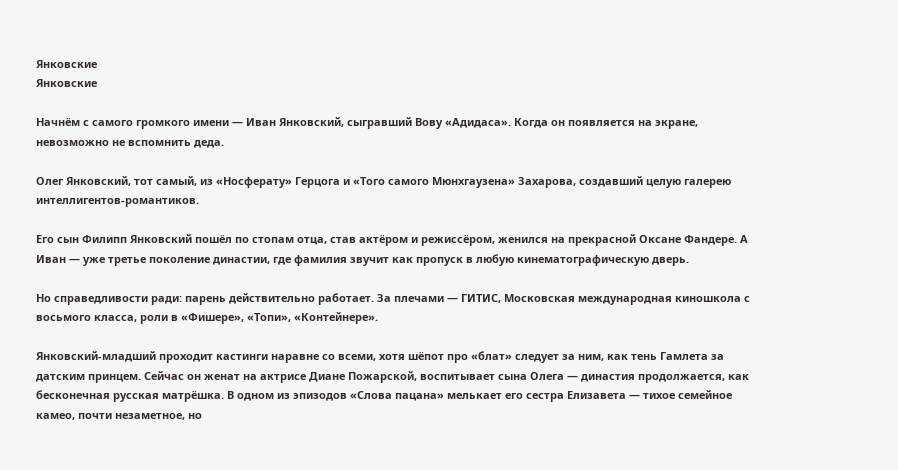Янковские
Янковские

Начнём с самого громкого имени — Иван Янковский, сыгравший Вову «Адидаса». Когда он появляется на экране, невозможно не вспомнить деда.

Олег Янковский, тот самый, из «Носферату» Герцога и «Того самого Мюнхгаузена» Захарова, создавший целую галерею интеллигентов-романтиков.

Его сын Филипп Янковский пошёл по стопам отца, став актёром и режиссёром, женился на прекрасной Оксане Фандере. А Иван — уже третье поколение династии, где фамилия звучит как пропуск в любую кинематографическую дверь.

Но справедливости ради: парень действительно работает. За плечами — ГИТИС, Московская международная киношкола с восьмого класса, роли в «Фишере», «Топи», «Контейнере».

Янковский-младший проходит кастинги наравне со всеми, хотя шёпот про «блат» следует за ним, как тень Гамлета за датским принцем. Сейчас он женат на актрисе Диане Пожарской, воспитывает сына Олега — династия продолжается, как бесконечная русская матрёшка. В одном из эпизодов «Слова пацана» мелькает его сестра Елизавета — тихое семейное камео, почти незаметное, но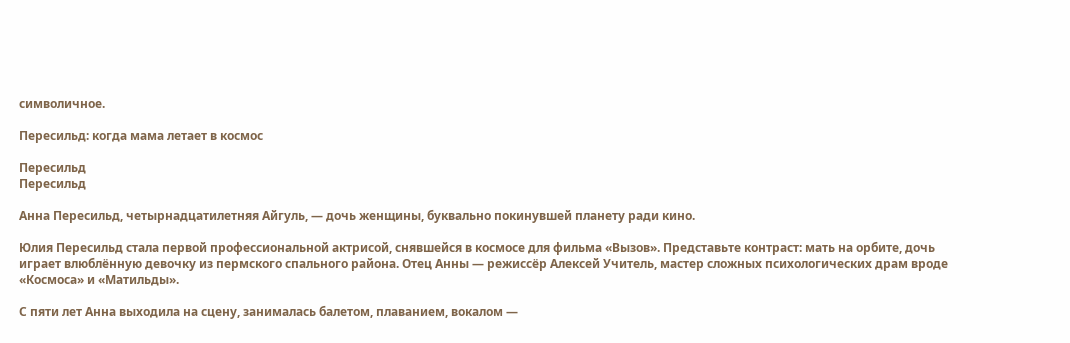символичное.

Пересильд: когда мама летает в космос

Пересильд
Пересильд

Анна Пересильд, четырнадцатилетняя Айгуль, — дочь женщины, буквально покинувшей планету ради кино.

Юлия Пересильд стала первой профессиональной актрисой, снявшейся в космосе для фильма «Вызов». Представьте контраст: мать на орбите, дочь играет влюблённую девочку из пермского спального района. Отец Анны — режиссёр Алексей Учитель, мастер сложных психологических драм вроде «Космоса» и «Матильды».

С пяти лет Анна выходила на сцену, занималась балетом, плаванием, вокалом —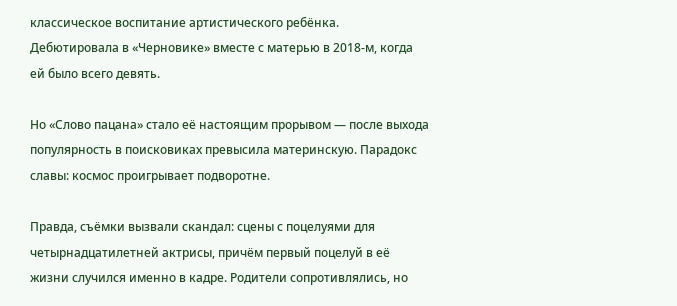классическое воспитание артистического ребёнка. Дебютировала в «Черновике» вместе с матерью в 2018-м, когда ей было всего девять.

Но «Слово пацана» стало её настоящим прорывом — после выхода популярность в поисковиках превысила материнскую. Парадокс славы: космос проигрывает подворотне.

Правда, съёмки вызвали скандал: сцены с поцелуями для четырнадцатилетней актрисы, причём первый поцелуй в её жизни случился именно в кадре. Родители сопротивлялись, но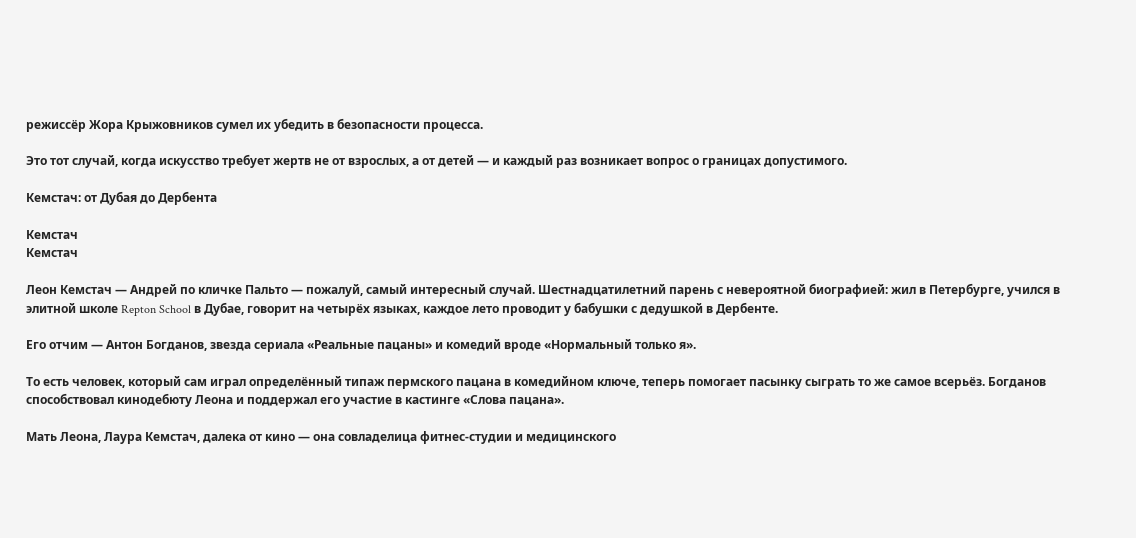режиссёр Жора Крыжовников сумел их убедить в безопасности процесса.

Это тот случай, когда искусство требует жертв не от взрослых, а от детей — и каждый раз возникает вопрос о границах допустимого.

Кемстач: от Дубая до Дербента

Кемстач
Кемстач

Леон Кемстач — Андрей по кличке Пальто — пожалуй, самый интересный случай. Шестнадцатилетний парень с невероятной биографией: жил в Петербурге, учился в элитной школе Repton School в Дубае, говорит на четырёх языках, каждое лето проводит у бабушки с дедушкой в Дербенте.

Его отчим — Антон Богданов, звезда сериала «Реальные пацаны» и комедий вроде «Нормальный только я».

То есть человек, который сам играл определённый типаж пермского пацана в комедийном ключе, теперь помогает пасынку сыграть то же самое всерьёз. Богданов способствовал кинодебюту Леона и поддержал его участие в кастинге «Слова пацана».

Мать Леона, Лаура Кемстач, далека от кино — она совладелица фитнес-студии и медицинского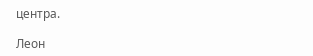центра.

Леон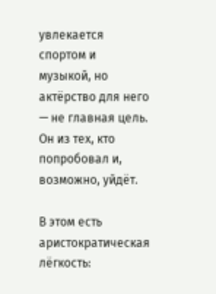увлекается спортом и музыкой, но актёрство для него — не главная цель. Он из тех, кто попробовал и, возможно, уйдёт.

В этом есть аристократическая лёгкость: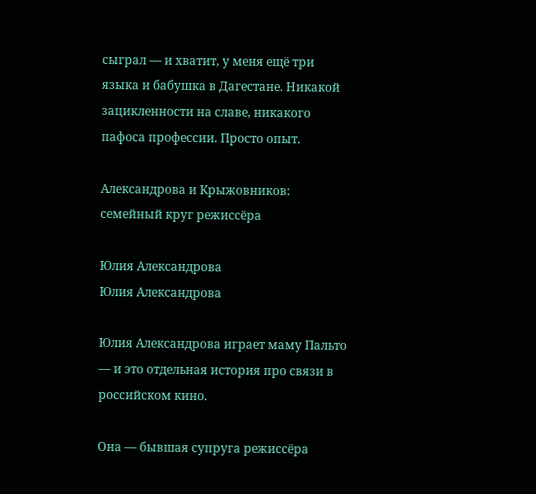сыграл — и хватит, у меня ещё три языка и бабушка в Дагестане. Никакой зацикленности на славе, никакого пафоса профессии. Просто опыт.

Александрова и Крыжовников: семейный круг режиссёра

Юлия Александрова
Юлия Александрова

Юлия Александрова играет маму Пальто — и это отдельная история про связи в российском кино.

Она — бывшая супруга режиссёра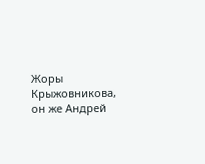Жоры Крыжовникова, он же Андрей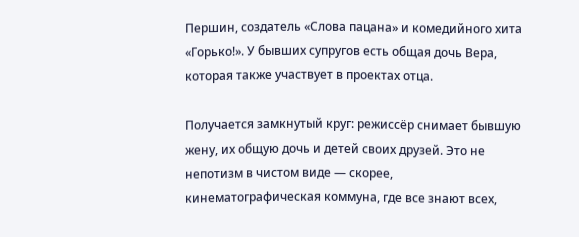Першин, создатель «Слова пацана» и комедийного хита «Горько!». У бывших супругов есть общая дочь Вера, которая также участвует в проектах отца.

Получается замкнутый круг: режиссёр снимает бывшую жену, их общую дочь и детей своих друзей. Это не непотизм в чистом виде — скорее, кинематографическая коммуна, где все знают всех,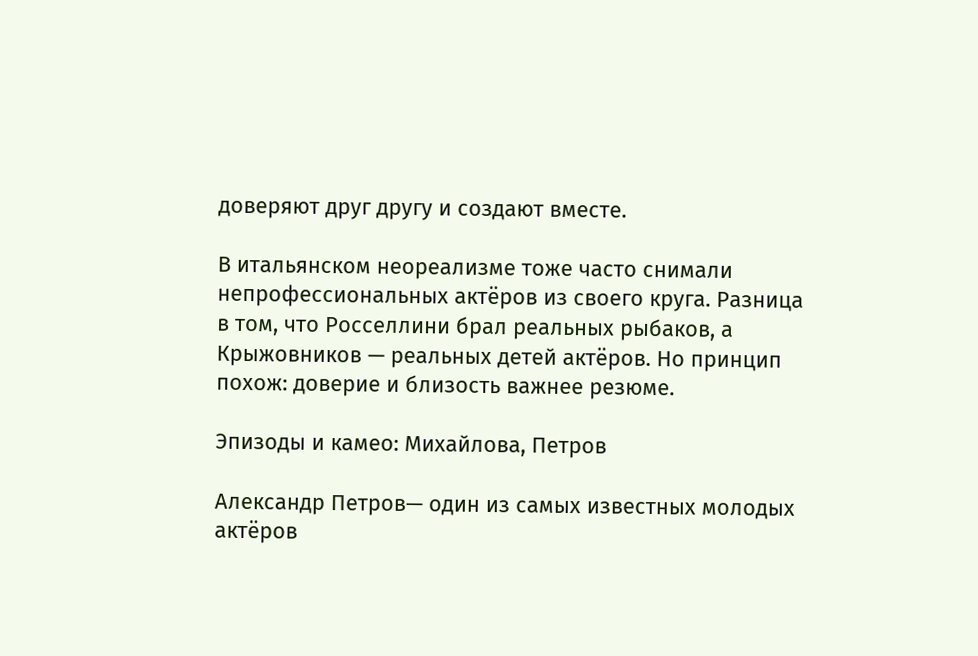доверяют друг другу и создают вместе.

В итальянском неореализме тоже часто снимали непрофессиональных актёров из своего круга. Разница в том, что Росселлини брал реальных рыбаков, а Крыжовников — реальных детей актёров. Но принцип похож: доверие и близость важнее резюме.

Эпизоды и камео: Михайлова, Петров

Александр Петров— один из самых известных молодых актёров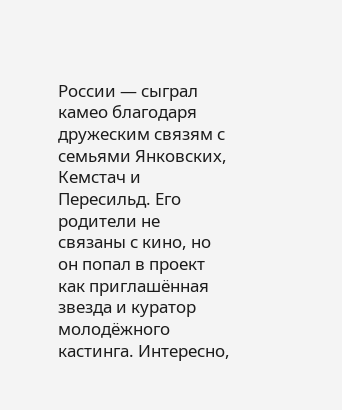России — сыграл камео благодаря дружеским связям с семьями Янковских, Кемстач и Пересильд. Его родители не связаны с кино, но он попал в проект как приглашённая звезда и куратор молодёжного кастинга. Интересно,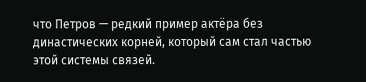что Петров — редкий пример актёра без династических корней, который сам стал частью этой системы связей.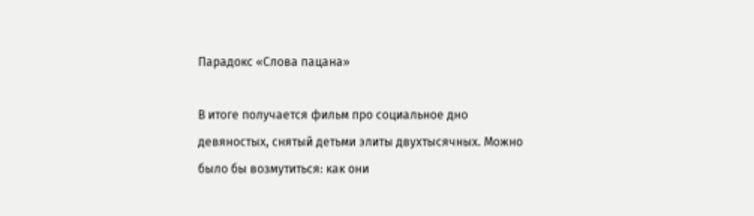Парадокс «Слова пацана»

В итоге получается фильм про социальное дно девяностых, снятый детьми элиты двухтысячных. Можно было бы возмутиться: как они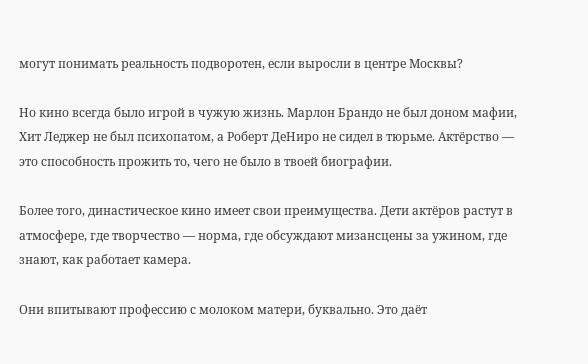могут понимать реальность подворотен, если выросли в центре Москвы?

Но кино всегда было игрой в чужую жизнь. Марлон Брандо не был доном мафии, Хит Леджер не был психопатом, а Роберт ДеНиро не сидел в тюрьме. Актёрство — это способность прожить то, чего не было в твоей биографии.

Более того, династическое кино имеет свои преимущества. Дети актёров растут в атмосфере, где творчество — норма, где обсуждают мизансцены за ужином, где знают, как работает камера.

Они впитывают профессию с молоком матери, буквально. Это даёт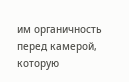им органичность перед камерой, которую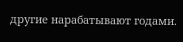другие нарабатывают годами.